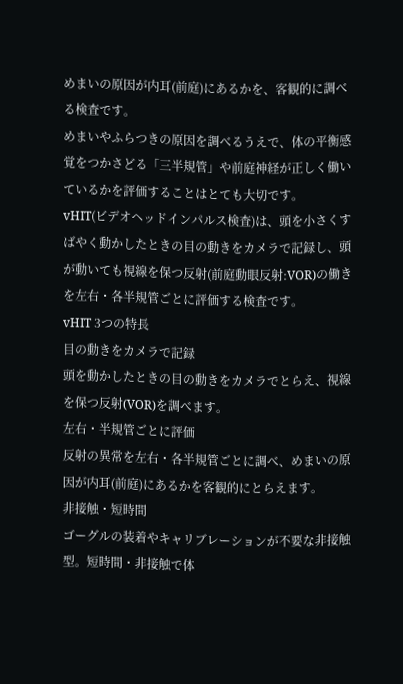めまいの原因が内耳(前庭)にあるかを、客観的に調べる検査です。
めまいやふらつきの原因を調べるうえで、体の平衡感覚をつかさどる「三半規管」や前庭神経が正しく働いているかを評価することはとても大切です。
vHIT(ビデオヘッドインパルス検査)は、頭を小さくすばやく動かしたときの目の動きをカメラで記録し、頭が動いても視線を保つ反射(前庭動眼反射:VOR)の働きを左右・各半規管ごとに評価する検査です。
vHIT 3つの特長
目の動きをカメラで記録
頭を動かしたときの目の動きをカメラでとらえ、視線を保つ反射(VOR)を調べます。
左右・半規管ごとに評価
反射の異常を左右・各半規管ごとに調べ、めまいの原因が内耳(前庭)にあるかを客観的にとらえます。
非接触・短時間
ゴーグルの装着やキャリブレーションが不要な非接触型。短時間・非接触で体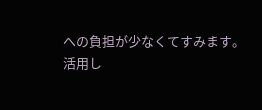への負担が少なくてすみます。
活用し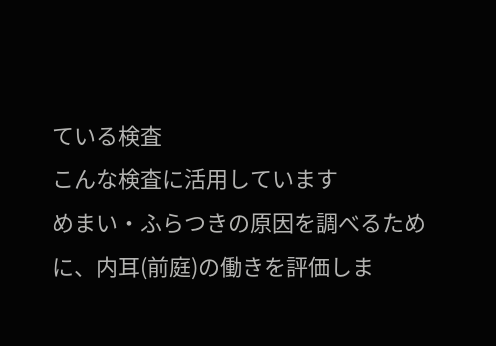ている検査
こんな検査に活用しています
めまい・ふらつきの原因を調べるために、内耳(前庭)の働きを評価しま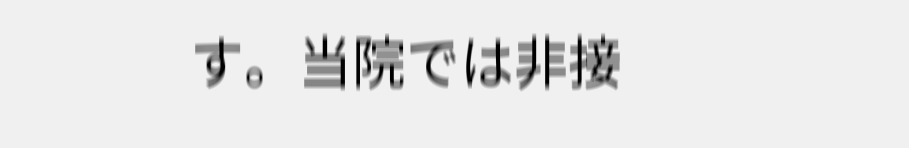す。当院では非接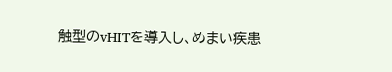触型のvHITを導入し、めまい疾患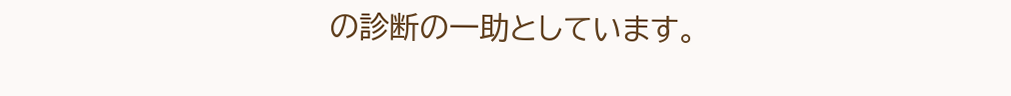の診断の一助としています。